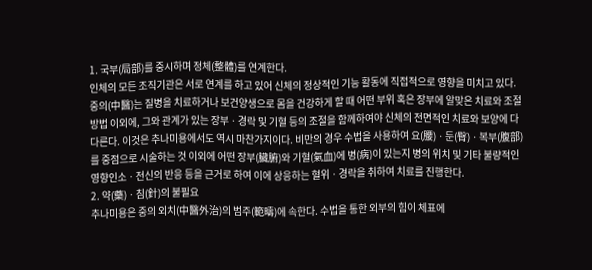1. 국부(局部)를 중시하며 정체(整體)를 연계한다.
인체의 모든 조직기관은 서로 연계를 하고 있어 신체의 정상적인 기능 활동에 직접적으로 영향을 미치고 있다. 중의(中醫)는 질병을 치료하거나 보건양생으로 몸을 건강하게 할 때 어떤 부위 혹은 장부에 알맞은 치료와 조절 방법 이외에, 그와 관계가 있는 장부ㆍ경락 및 기혈 등의 조절을 함께하여야 신체의 전면적인 치료와 보양에 다다른다. 이것은 추나미용에서도 역시 마찬가지이다. 비만의 경우 수법을 사용하여 요(腰)ㆍ둔(臀)ㆍ복부(腹部)를 중점으로 시술하는 것 이외에 어떤 장부(臟腑)와 기혈(氣血)에 병(病)이 있는지 병의 위치 및 기타 불량적인 영향인소ㆍ전신의 반응 등을 근거로 하여 이에 상응하는 혈위ㆍ경락을 취하여 치료를 진행한다.
2. 약(藥)ㆍ침(針)의 불필요
추나미용은 중의 외치(中醫外治)의 범주(範疇)에 속한다. 수법을 통한 외부의 힘이 체표에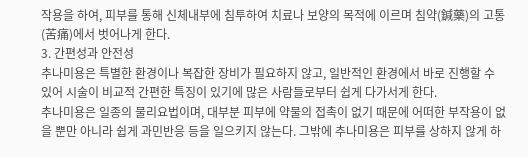작용을 하여, 피부를 통해 신체내부에 침투하여 치료나 보양의 목적에 이르며 침약(鍼藥)의 고통(苦痛)에서 벗어나게 한다.
3. 간편성과 안전성
추나미용은 특별한 환경이나 복잡한 장비가 필요하지 않고, 일반적인 환경에서 바로 진행할 수 있어 시술이 비교적 간편한 특징이 있기에 많은 사람들로부터 쉽게 다가서게 한다.
추나미용은 일종의 물리요법이며, 대부분 피부에 약물의 접촉이 없기 때문에 어떠한 부작용이 없을 뿐만 아니라 쉽게 과민반응 등을 일으키지 않는다. 그밖에 추나미용은 피부를 상하지 않게 하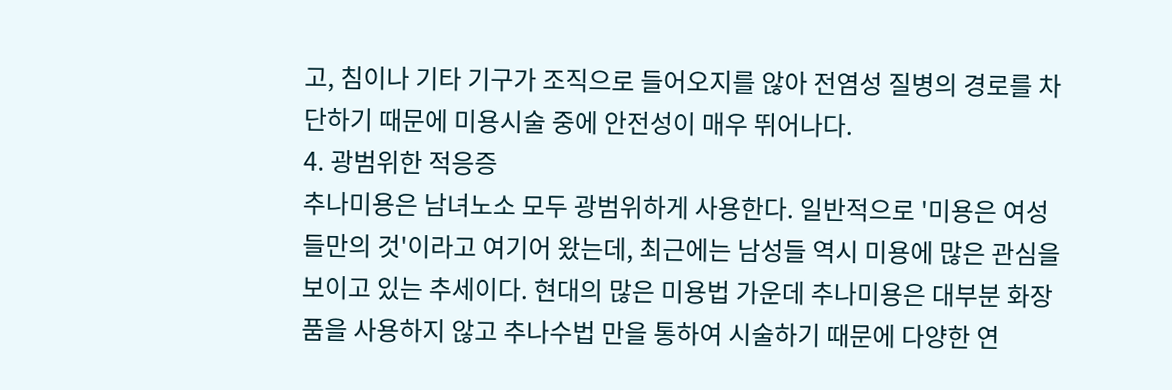고, 침이나 기타 기구가 조직으로 들어오지를 않아 전염성 질병의 경로를 차단하기 때문에 미용시술 중에 안전성이 매우 뛰어나다.
4. 광범위한 적응증
추나미용은 남녀노소 모두 광범위하게 사용한다. 일반적으로 '미용은 여성들만의 것'이라고 여기어 왔는데, 최근에는 남성들 역시 미용에 많은 관심을 보이고 있는 추세이다. 현대의 많은 미용법 가운데 추나미용은 대부분 화장품을 사용하지 않고 추나수법 만을 통하여 시술하기 때문에 다양한 연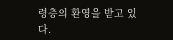령층의 환영을 받고 있다.